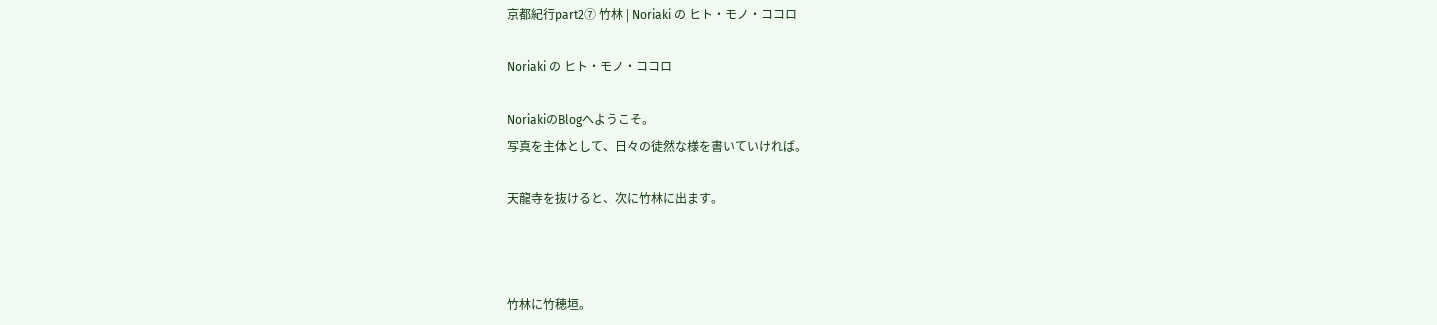京都紀行part2⑦ 竹林 | Noriaki の ヒト・モノ・ココロ

Noriaki の ヒト・モノ・ココロ

NoriakiのBlogへようこそ。
写真を主体として、日々の徒然な様を書いていければ。

天龍寺を抜けると、次に竹林に出ます。



竹林に竹穂垣。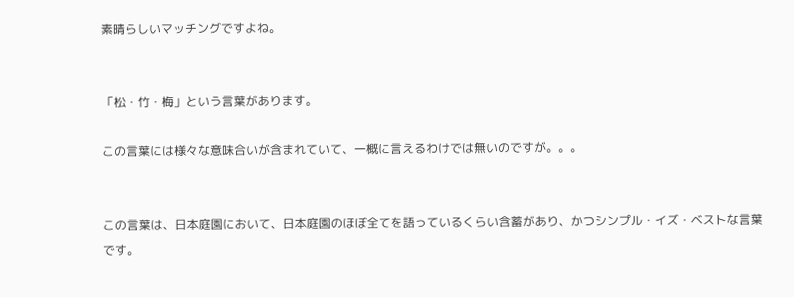素晴らしいマッチングですよね。


「松・竹・梅」という言葉があります。

この言葉には様々な意味合いが含まれていて、一概に言えるわけでは無いのですが。。。


この言葉は、日本庭園において、日本庭園のほぼ全てを語っているくらい含蓄があり、かつシンプル・イズ・ベストな言葉です。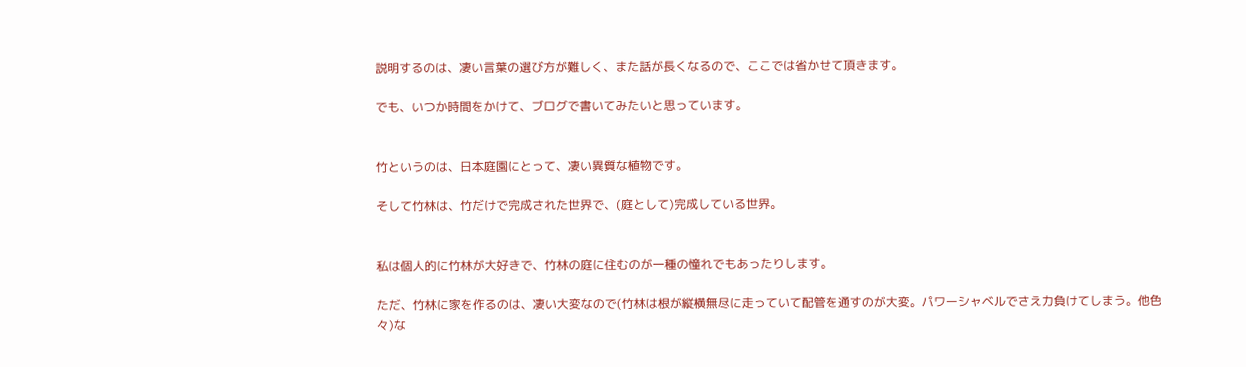説明するのは、凄い言葉の選び方が難しく、また話が長くなるので、ここでは省かせて頂きます。

でも、いつか時間をかけて、ブログで書いてみたいと思っています。


竹というのは、日本庭園にとって、凄い異質な植物です。

そして竹林は、竹だけで完成された世界で、(庭として)完成している世界。


私は個人的に竹林が大好きで、竹林の庭に住むのが一種の憧れでもあったりします。

ただ、竹林に家を作るのは、凄い大変なので(竹林は根が縦横無尽に走っていて配管を通すのが大変。パワーシャベルでさえ力負けてしまう。他色々)な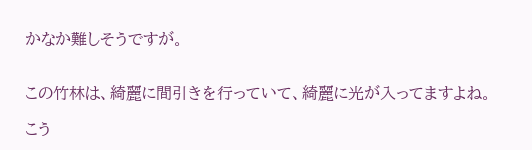かなか難しそうですが。


この竹林は、綺麗に間引きを行っていて、綺麗に光が入ってますよね。

こう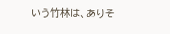いう竹林は、ありそ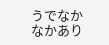うでなかなかあり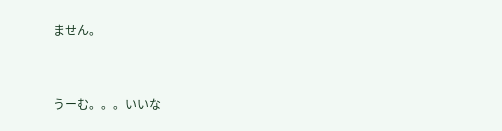ません。


うーむ。。。いいな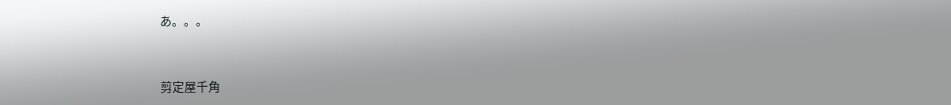あ。。。


剪定屋千角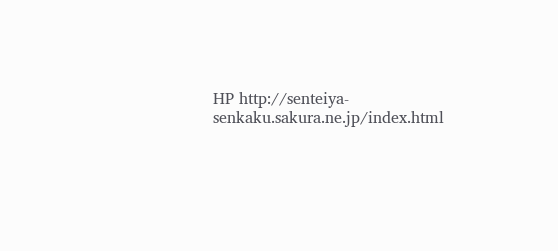HP http://senteiya-senkaku.sakura.ne.jp/index.html